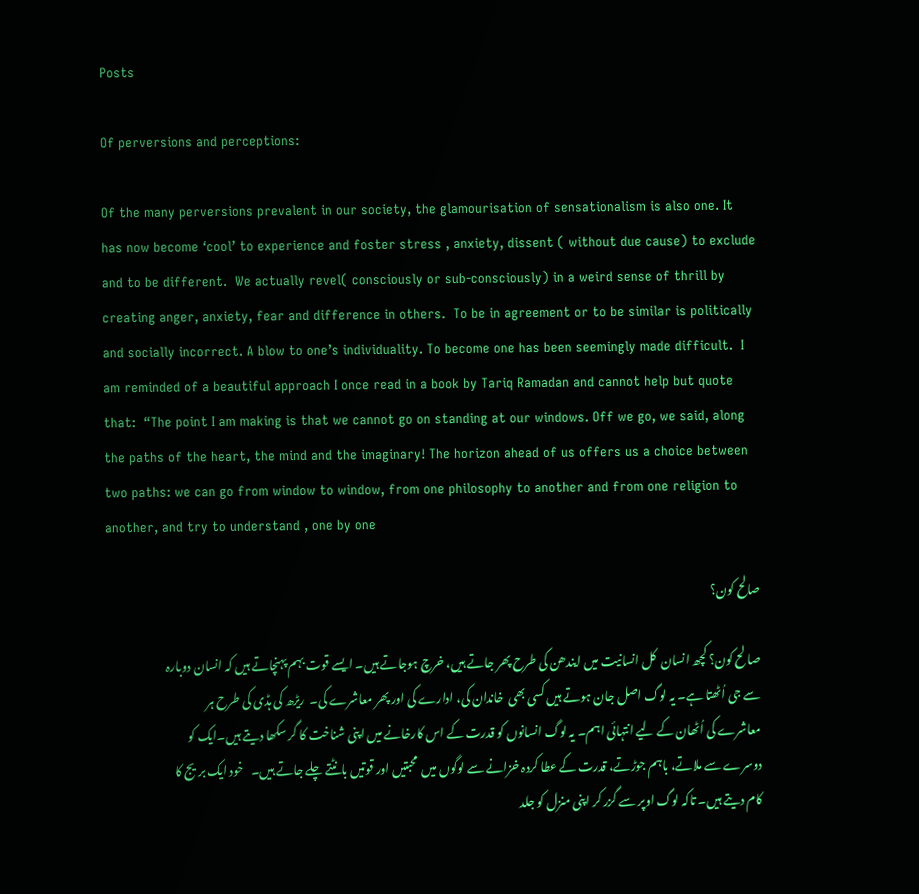Posts

Of perversions and perceptions:

Of the many perversions prevalent in our society, the glamourisation of sensationalism is also one. It has now become ‘cool’ to experience and foster stress , anxiety, dissent ( without due cause) to exclude and to be different.  We actually revel( consciously or sub-consciously) in a weird sense of thrill by creating anger, anxiety, fear and difference in others.  To be in agreement or to be similar is politically and socially incorrect. A blow to one’s individuality. To become one has been seemingly made difficult.  I am reminded of a beautiful approach I once read in a book by Tariq Ramadan and cannot help but quote that:  “The point I am making is that we cannot go on standing at our windows. Off we go, we said, along the paths of the heart, the mind and the imaginary! The horizon ahead of us offers us a choice between two paths: we can go from window to window, from one philosophy to another and from one religion to another, and try to understand , one by one

صالح کون؟

صا لح کون؟ کچھ انسان  کل انسانیت میں ایندھن کی طرح پھر جاتے ہیں، خرچ ہوجاتے ہیں۔ ایسے قوت بہم پہنچاتے ہیں کہ انسان دوبارہ سے جی اُٹھتا ہے۔ یہ لوگ اصل جان ہوتے ہیں کسی بھی  خاندان کی، ادارے کی اور پھر معاشرے کی۔  ریڑھ کی ہڈی کی طرح ہر معاشرے کی اُٹھان کے لیے انتہائی اہم۔ یہ لوگ انسانوں کو قدرت کے اس کارخانے میں اپنی شناخت کا گر سکھا دیتے ہیں۔ایک کو دوسرے سے ملاتے، باہم جوڑتے، قدرت کے عطا کردہ خزانے سے لوگوں میں  محبتیں اور قوتیں بانٹتے چلے جاتے ہیں۔   خود ایک بریج کا کام دیتے ہیں۔ تاکہ لوگ اوپر سے گزر کر اپنی منزل کو جلد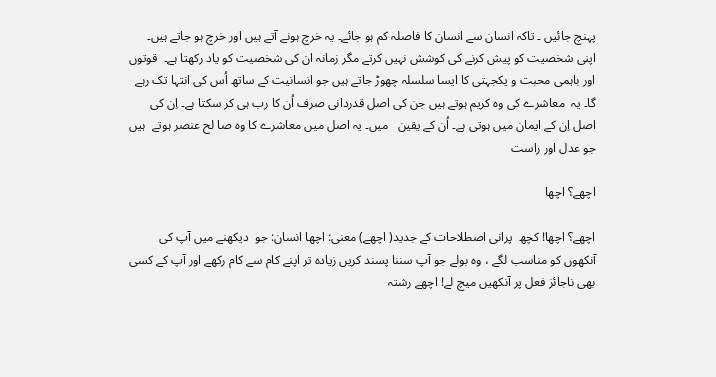پہنچ جائیں ۔ تاکہ انسان سے انسان کا فاصلہ کم ہو جائے۔ یہ خرچ ہونے آتے ہیں اور خرچ ہو جاتے ہیں۔ اپنی شخصیت کو پیش کرنے کی کوشش نہیں کرتے مگر زمانہ ان کی شخصیت کو یاد رکھتا ہے۔  قوتوں اور باہمی محبت و یکجہتی کا ایسا سلسلہ چھوڑ جاتے ہیں جو انسانیت کے ساتھ اُس کی انتہا تک رہے گا۔ یہ  معاشرے کی وہ کریم ہوتے ہیں جن کی اصل قدردانی صرف اُن کا رب ہی کر سکتا ہے۔ اِن کی اصل اِن کے ایمان میں ہوتی ہے۔ اُن کے یقین   میں۔ یہ اصل میں معاشرے کا وہ صا لح عنصر ہوتے  ہیں جو عدل اور راست

اچھے؟ اچھا

اچھے؟ اچھا! کچھ  پرانی اصطلاحات کے جدید( اچھے) معنی: اچھا انسان: جو  دیکھنے میں آپ کی آنکھوں کو مناسب لگے ، وہ بولے جو آپ سننا پسند کریں زیادہ تر اپنے کام سے کام رکھے اور آپ کے کسی بھی ناجائز فعل پر آنکھیں میچ لے! اچھے رشتہ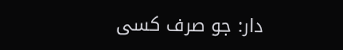دار: جو صرف کسی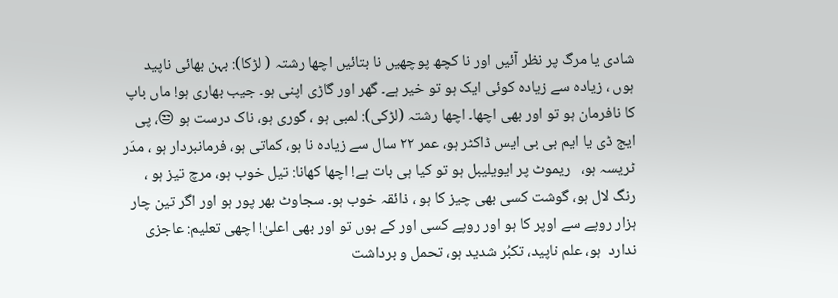شادی یا مرگ پر نظر آئیں اور نا کچھ پوچھیں نا بتائیں اچھا رشتہ ( لڑکا): بہن بھائی ناپید ہوں ، زیادہ سے زیادہ کوئی ایک ہو تو خیر ہے۔ گھر اور گاڑی اپنی ہو۔ جیب بھاری ہو! ماں باپ کا نافرمان ہو تو اور بھی اچھا۔ اچھا رشتہ (لڑکی): لمبی ہو ، گوری ہو، ناک درست ہو 😒، پی ایج ڈی یا ایم بی بی ایس ڈاکٹر ہو، عمر ۲۲ سال سے زیادہ نا ہو، کماتی ہو، فرمانبردار ہو ، مدَر ٹریسہ ہو،   ریموٹ پر ایویلیبل ہو تو کیا ہی بات ہے! اچھا کھانا: تیل خوب ہو، مرچ تیز ہو ، رنگ لال ہو، گوشت کسی بھی چیز کا ہو ، ذائقہ خوب ہو۔ سجاوٹ بھر پور ہو اور اگر تین چار ہزار روپے سے اوپر کا ہو اور روپے کسی اور کے ہوں تو اور بھی اعلیٰ! اچھی تعلیم: عاجزی ندارد  ہو، علم ناپید، تکبُر شدید ہو، تحمل و برداشت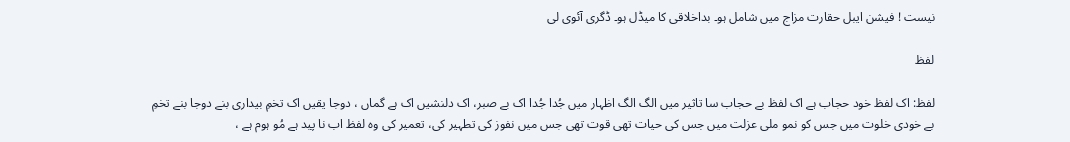نیست ! فیشن ایبل حقارت مزاج میں شامل ہو۔ بداخلاقی کا میڈل ہو۔ ڈگری آئوی لی

لفظ

لفظ: اک لفظ خود حجاب ہے اک لفظ بے حجاب سا تاثیر میں الگ الگ اظہار میں جُدا جُدا اک بے صبر، اک دلنشیں اک ہے گماں ، دوجا یقیں اک تخمِ بیداری بنے دوجا بنے تخمِ بے خودی خلوت میں جس کو نمو ملی عزلت میں جس کی حیات تھی قوت تھی جس میں نفوز کی تطہیر کی، تعمیر کی وہ لفظ اب نا پید ہے مُو ہوم ہے ،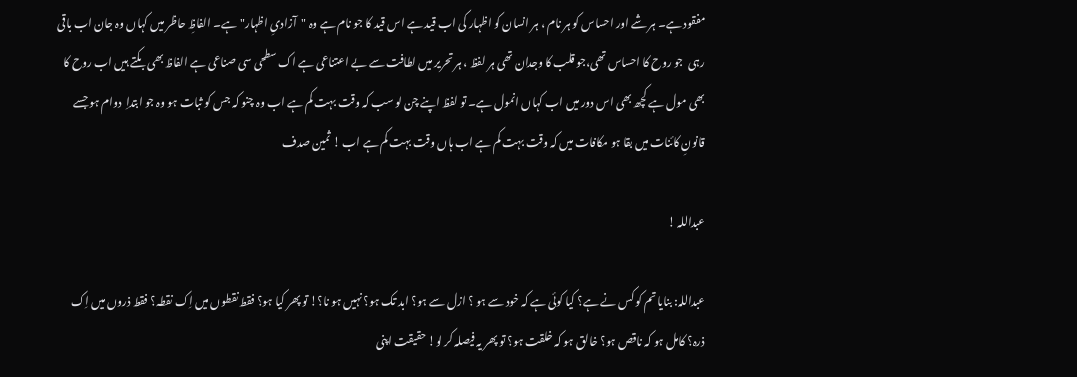مفقود ہے۔ ہر شے اور احساس کو ہر نام ، ہر انسان کو اظہار کی اب قید ہے اس قید کا جو نام ہے وہ "آزادیِ اظہار" ہے۔ الفاظِ حاظر میں کہاں وہ جان اب باقی رہی  جو روح کا احساس تھی،جو قلب کا وجدان تھی ہر لفظ ، ہر تحریر میں لطافت سے بے اعتناعی ہے اک سطحی سی صناعی ہے الفاظ بھی بکتے ہیں اب روح کا بھی مول ہے کچھ بھی اس دور میں اب کہاں انمول ہے۔ تو لفظ اپنے چن لو سب کہ وقت بہت کم ہے اب وہ چنو کہ جس کو ثبات ہو وہ جو ابتداِ  دوام ہو جسے قانونِ کائنات میں بقا ہو مکافات میں کہ وقت بہت کم ہے اب ہاں وقت بہت کم ہے اب ! ثمین صدف

عبداللہ !

عبداللہ: بنایا تم کو کس نے ہے؟ کیا کوئی ہے کہ خود سے ہو ؟ ازل سے ہو؟ ابد تک ہو؟ نہیں ہو نا؟! تو پھر کیا ہو؟ فقط نقطوں میں اِک نقطہ؟ فقط ذروں میں اِک ذرہ؟ کامل ہو کہ ناقص ہو؟ خالق ہو کہ خلقت ہو؟ تو پھر یہ فیصلہ کر لو! حقیقت اپنی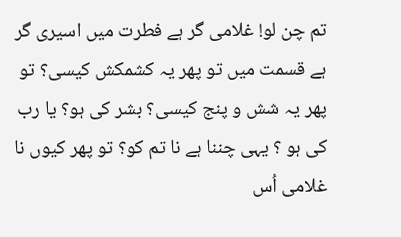تم چن لو! غلامی گر ہے فطرت میں اسیری گر ہے قسمت میں تو پھر یہ کشمکش کیسی؟ تو پھر یہ شش و پنج کیسی؟ بشر کی ہو؟ یا رب کی ہو ؟ یہی چننا ہے نا تم کو؟ تو پھر کیوں نا غلامی اُس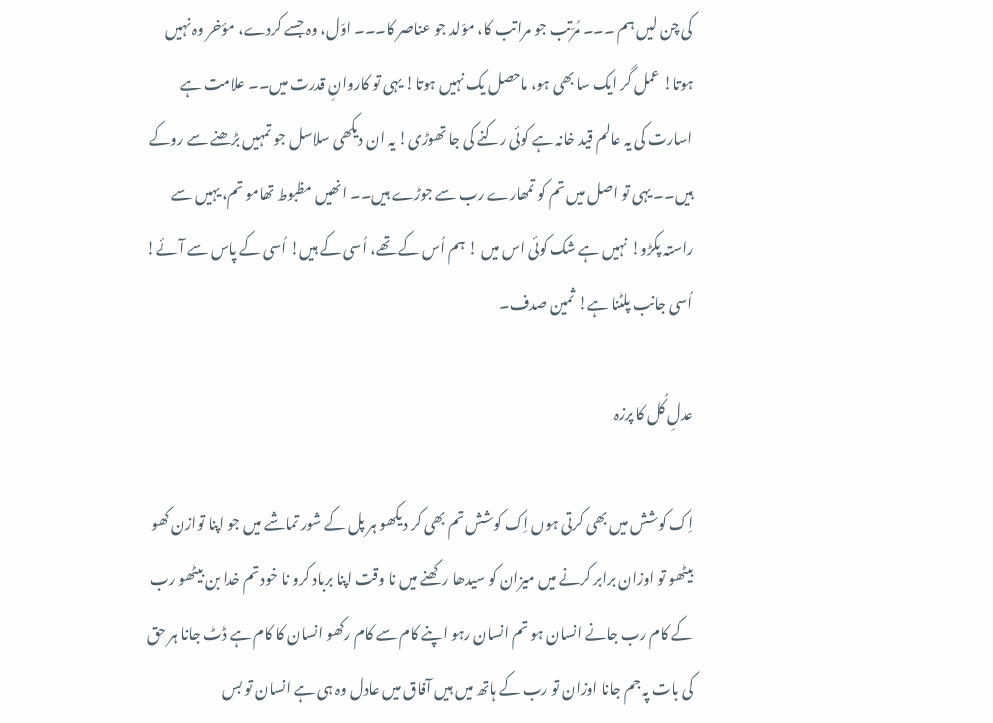کی چن لیں ہم ۔۔۔ مُرّتب جو مراتب کا، موّلد جو عناصر کا۔۔۔ اوّل، وہ جسے کردے، مؤخر وہ نہیں ہوتا! عمل گر ایک سا بھی ہو، ماحصل یک نہیں ہوتا! یہی تو کاروانِ قدرت میں۔۔ علامت ہے اسارت کی یہ عالم قید خانہ ہے کوئی رکنے کی جا تھوڑی! یہ ان دیکھی سلاسل جو تمہیں بڑھنے سے روکے ہیں۔۔ یہی تو اصل میں تم کو تمھارے رب سے جوڑے ہیں۔۔ انھیں مظبوط تھامو تم، یہیں سے راستہ پکڑو! نہیں ہے شک کوئی اس میں ! ہم اُس کے تھے، اُسی کے ہیں! اُسی کے پاس سے آئے! اُسی جانب پلٹنا ہے! ثمین صدف۔

عدلِ کُل کا پرزہ

اِک کوشش میں بھی کرتی ہوں اِک کوشش تم بھی کر دیکھو ہر پل کے شور تماشے میں جو اپنا توازن کھو بیٹھو تو اوزان برابر کرنے میں میزان کو سیدھا رکھنے میں نا وقت اپنا برباد کرو نا خود تم خدا بن بیٹھو رب کے کام رب جانے انسان ہو تم انسان رہو اپنے کام سے کام رکھو انسان کا کام ہے ڈٹ جانا ہر حق کی بات پہ جم جانا اوزان تو رب کے ہاتھ میں ہیں آفاق میں عادل وہ ہی ہے انسان تو بس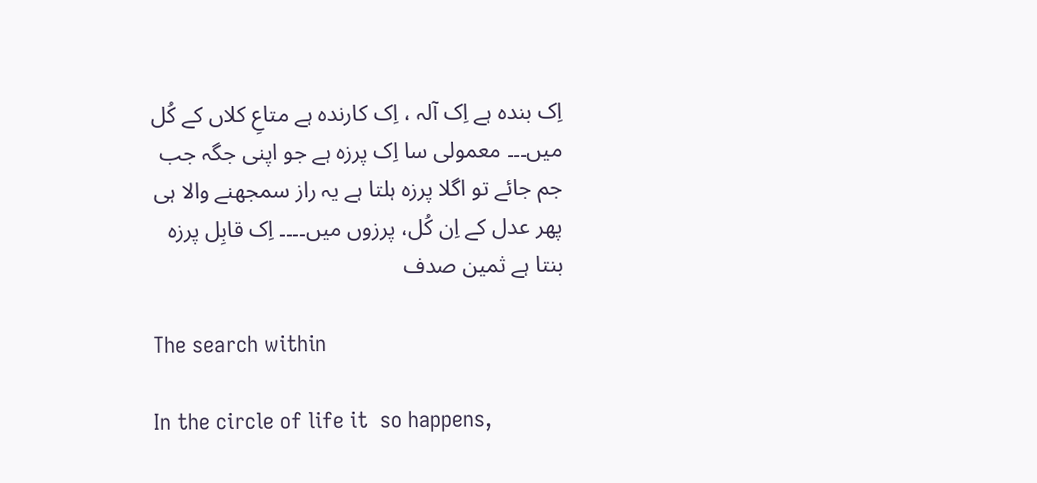اِک بندہ ہے اِک آلہ ، اِک کارندہ ہے متاعِ کلاں کے کُل میں۔۔۔ معمولی سا اِک پرزہ ہے جو اپنی جگہ جب جم جائے تو اگلا پرزہ ہلتا ہے یہ راز سمجھنے والا ہی پھر عدل کے اِن کُل، پرزوں میں۔۔۔۔ اِک قابِل پرزہ بنتا ہے ثمین صدف

The search within

In the circle of life it  so happens,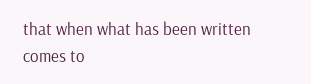that when what has been written  comes to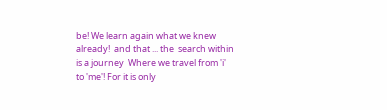be! We learn again what we knew already!  and that ... the  search within is a journey  Where we travel from 'i'  to 'me'! For it is only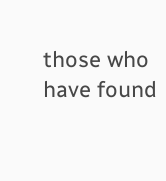those who have found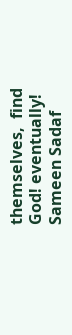themselves,  find God! eventually! Sameen Sadaf